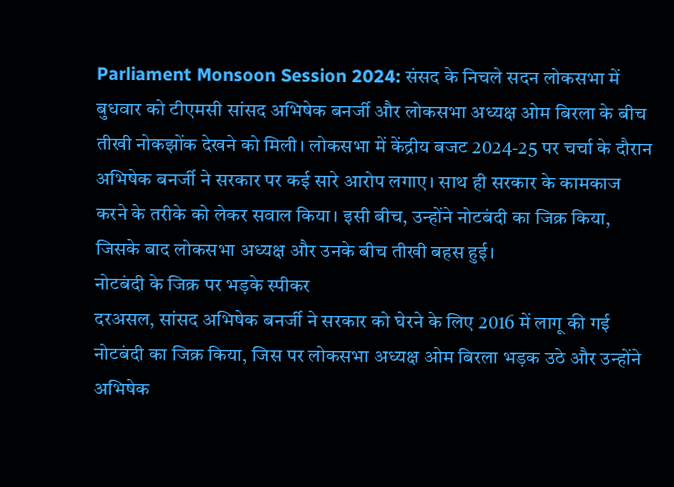Parliament Monsoon Session 2024: संसद के निचले सदन लोकसभा में बुधवार को टीएमसी सांसद अभिषेक बनर्जी और लोकसभा अध्यक्ष ओम बिरला के बीच तीखी नोकझोंक देखने को मिली। लोकसभा में केंद्रीय बजट 2024-25 पर चर्चा के दौरान अभिषेक बनर्जी ने सरकार पर कई सारे आरोप लगाए। साथ ही सरकार के कामकाज करने के तरीके को लेकर सवाल किया। इसी बीच, उन्होंने नोटबंदी का जिक्र किया, जिसके बाद लोकसभा अध्यक्ष और उनके बीच तीखी बहस हुई।
नोटबंदी के जिक्र पर भड़के स्पीकर
दरअसल, सांसद अभिषेक बनर्जी ने सरकार को घेरने के लिए 2016 में लागू की गई नोटबंदी का जिक्र किया, जिस पर लोकसभा अध्यक्ष ओम बिरला भड़क उठे और उन्होंने अभिषेक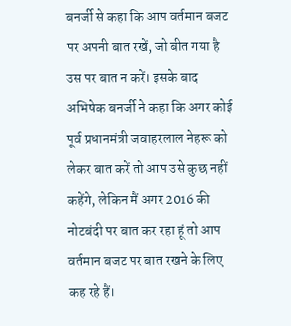बनर्जी से कहा कि आप वर्तमान बजट पर अपनी बात रखें, जो बीत गया है उस पर बात न करें। इसके बाद अभिषेक बनर्जी ने कहा कि अगर कोई पूर्व प्रधानमंत्री जवाहरलाल नेहरू को लेकर बात करें तो आप उसे कुछ नहीं कहेंगे, लेकिन मैं अगर 2016 की नोटबंदी पर बात कर रहा हूं तो आप वर्तमान बजट पर बात रखने के लिए कह रहे हैं।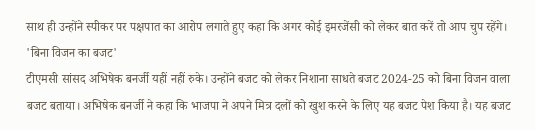साथ ही उन्होंने स्पीकर पर पक्षपात का आरोप लगाते हुए कहा कि अगर कोई इमरजेंसी को लेकर बात करें तो आप चुप रहेंगे।
'बिना विजन का बजट'
टीएमसी सांसद अभिषेक बनर्जी यहीं नहीं रुके। उन्होंने बजट को लेकर निशाना साधते बजट 2024-25 को बिना विजन वाला बजट बताया। अभिषेक बनर्जी ने कहा कि भाजपा ने अपने मित्र दलों को खुश करने के लिए यह बजट पेश किया है। यह बजट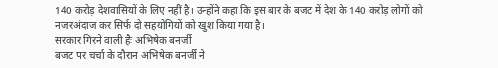140 करोड़ देशवासियों के लिए नहीं है। उन्होंने कहा कि इस बार के बजट में देश के 140 करोड़ लोगों को नजरअंदाज कर सिर्फ दो सहयोगियों को खुश किया गया है।
सरकार गिरने वाली हैः अभिषेक बनर्जी
बजट पर चर्चा के दौरान अभिषेक बनर्जी ने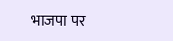भाजपा पर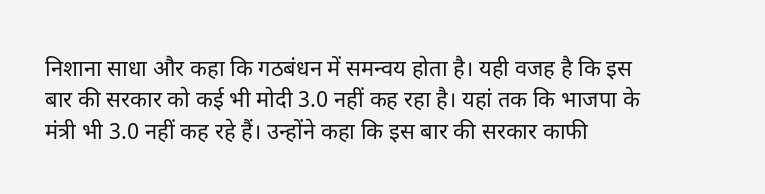निशाना साधा और कहा कि गठबंधन में समन्वय होता है। यही वजह है कि इस बार की सरकार को कई भी मोदी 3.0 नहीं कह रहा है। यहां तक कि भाजपा के मंत्री भी 3.0 नहीं कह रहे हैं। उन्होंने कहा कि इस बार की सरकार काफी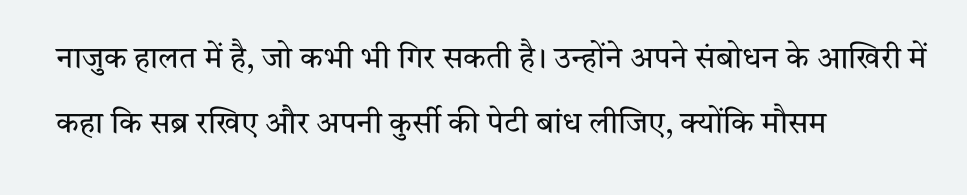नाजुक हालत में है, जो कभी भी गिर सकती है। उन्होंने अपने संबोधन के आखिरी में कहा कि सब्र रखिए और अपनी कुर्सी की पेटी बांध लीजिए, क्योंकि मौसम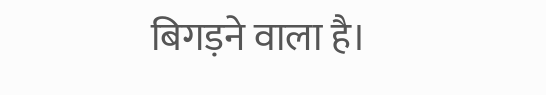बिगड़ने वाला है।